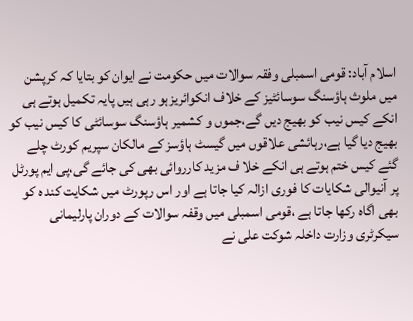اسلام آباد: قومی اسمبلی وفقہ سوالات میں حکومت نے ایوان کو بتایا کہ کرپشن میں ملوث ہاؤسنگ سوسائٹیز کے خلاف انکوائریزہو رہی ہیں پایہ تکمیل ہوتے ہی انکے کیس نیب کو بھیج دیں گے،جموں و کشمیر ہاؤسنگ سوسائٹی کا کیس نیب کو بھیج دیا گیا ہے،رہائشی علاقوں میں گیسٹ ہاؤسز کے مالکان سپریم کورٹ چلے گئے کیس ختم ہوتے ہی انکے خلا ف مزید کارروائی بھی کی جائے گی،پی ایم پورٹل پر آنیوالی شکایات کا فوری ازالہ کیا جاتا ہے اور اس رپورٹ میں شکایت کند ہ کو بھی اگاہ رکھا جاتا ہے ،قومی اسمبلی میں وقفہ سوالات کے دوران پارلیمانی سیکرٹری وزارت داخلہ شوکت علی نے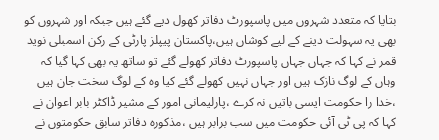بتایا کہ متعدد شہروں میں پاسپورٹ دفاتر کھول دیے گئے ہیں جبکہ اور شہروں کو بھی یہ سہولت دینے کے لیے کوشاں ہیں،پاکستان پیپلز پارٹی کے رکن اسمبلی نوید قمر نے کہا کہ جہاں جہاں پاسپورٹ دفاتر کھولے گئے تو ساتھ یہ بھی کہا گیا کہ وہاں کے لوگ نازک ہیں اور جہاں نہیں کھولے گئے کیا وہ کے لوگ سخت جان ہیں ،خدا را حکومت ایسی باتیں نہ کرے ،پارلیمانی امور کے مشیر ڈاکٹر بابر اعوان نے کہا کہ پی ٹی آئی حکومت میں سب برابر ہیں ،مذکورہ دفاتر سابق حکومتوں نے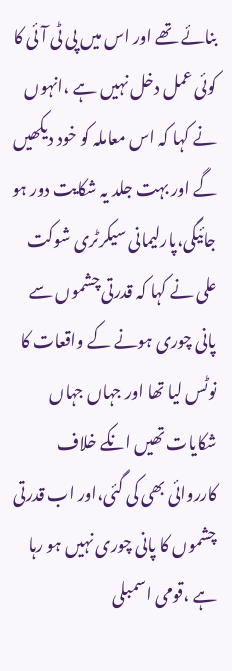بنائے تھے اور اس میں پی ٹی آئی کا کوئی عمل دخل نہیں ہے ،انہوں نے کہا کہ اس معاملہ کو خود دیکھیں گے اور بہت جلد یہ شکایت دور ہو جائیگی،پارلیمانی سیکرٹری شوکت علی نے کہا کہ قدرتی چشموں سے پانی چوری ہونے کے واقعات کا نوٹس لیا تھا اور جہاں جہاں شکایات تھیں انکے خلاف کارروائی بھی کی گئی،اور اب قدرتی چشموں کا پانی چوری نہیں ہو رہا ہے ،قومی اسمبلی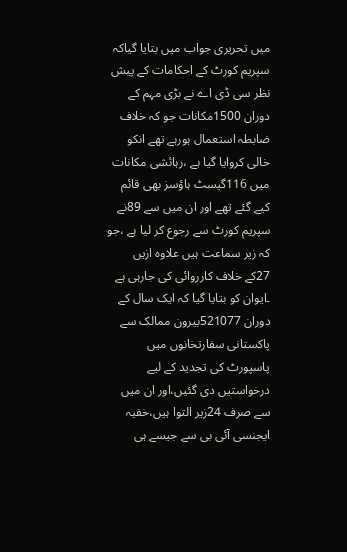میں تحریری جواب میں بتایا گیاکہ سپریم کورٹ کے احکامات کے پیش نظر سی ڈی اے نے بڑی مہم کے دوران 1500مکانات جو کہ خلاف ضابطہ استعمال ہورہے تھے انکو خالی کروایا گیا ہے ،رہائشی مکانات میں 116گیسٹ ہاؤسز بھی قائم کیے گئے تھے اور ان میں سے 89نے سپریم کورٹ سے رجوع کر لیا ہے ،جو کہ زیر سماعت ہیں علاوہ ازیں 27کے خلاف کارروائی کی جارہی ہے ۔ایوان کو بتایا گیا کہ ایک سال کے دوران 521077بیرون ممالک سے پاکستانی سفارتخانوں میں پاسپورٹ کی تجدید کے لیے درخواستیں دی گئیں،اور ان میں سے صرف 24زیر التوا ہیں،خفیہ ایجنسی آئی بی سے جیسے ہی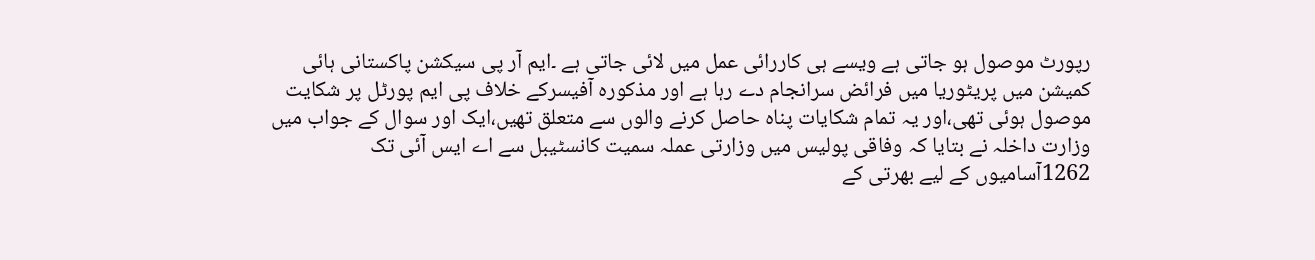رپورٹ موصول ہو جاتی ہے ویسے ہی کاررائی عمل میں لائی جاتی ہے ۔ایم آر پی سیکشن پاکستانی ہائی کمیشن میں پریٹوریا میں فرائض سرانجام دے رہا ہے اور مذکورہ آفیسرکے خلاف پی ایم پورٹل پر شکایت موصول ہوئی تھی،اور یہ تمام شکایات پناہ حاصل کرنے والوں سے متعلق تھیں،ایک اور سوال کے جواب میں وزارت داخلہ نے بتایا کہ وفاقی پولیس میں وزارتی عملہ سمیت کانسٹیبل سے اے ایس آئی تک 1262آسامیوں کے لیے بھرتی کے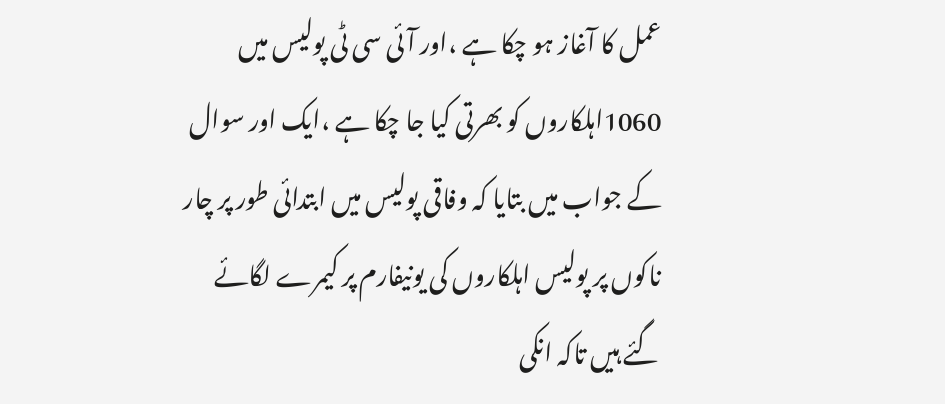عمل کا آغاز ہو چکا ہے ،اور آئی سی ٹی پولیس میں 1060اہلکاروں کو بھرتی کیا جا چکا ہے ،ایک اور سوال کے جواب میں بتایا کہ وفاقی پولیس میں ابتدائی طور پر چار ناکوں پر پولیس اہلکاروں کی یونیفارم پر کیمرے لگائے گئے ہیں تاکہ انکی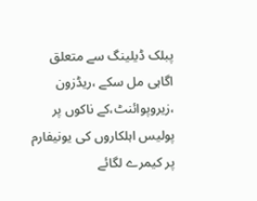پبلک ڈیلینگ سے متعلق اگاہی مل سکے ،ریڈزون ،زیروپوائنٹ،کے ناکوں پر پولیس اہلکاروں کی یونیفارم پر کیمرے لگائے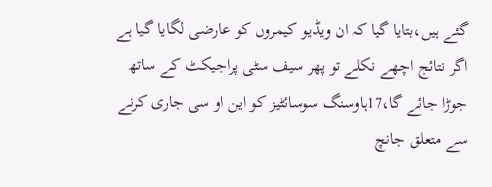گئے ہیں،بتایا گیا کہ ان ویڈیو کیمروں کو عارضی لگایا گیا ہے اگر نتائج اچھے نکلے تو پھر سیف سٹی پراجیکٹ کے ساتھ جوڑا جائے گا،17ہاوسنگ سوسائٹیز کو این او سی جاری کرنے سے متعلق جانچ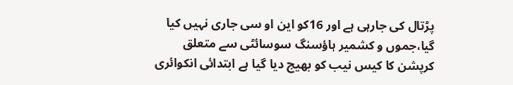پڑتال کی جارہی ہے اور 16کو این او سی جاری نہیں کیا گیا،جموں و کشمیر ہاؤسنگ سوسائٹی سے متعلق کرپشن کا کیس نیب کو بھیج دیا گیا ہے ابتدائی انکوائری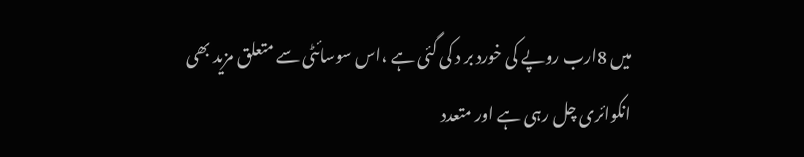میں 8ارب روپے کی خورد بر د کی گئی ہے ،اس سوسائٹی سے متعلق مزید بھی انکوائری چل رہی ہے اور متعدد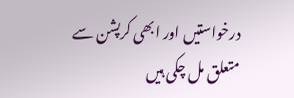درخواستیں اور ابھی کرپشن سے متعلق مل چکی ہیں